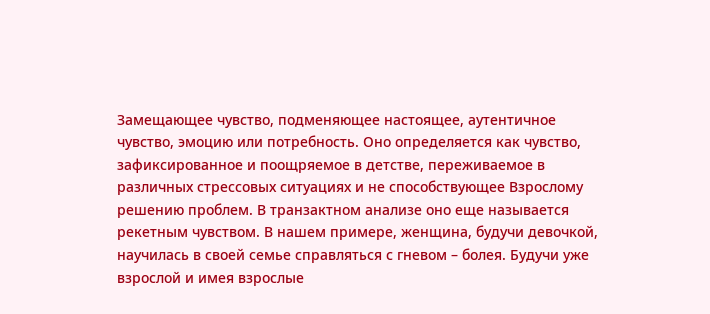Замещающее чувство, подменяющее настоящее, аутентичное чувство, эмоцию или потребность. Оно определяется как чувство, зафиксированное и поощряемое в детстве, переживаемое в различных стрессовых ситуациях и не способствующее Взрослому решению проблем. В транзактном анализе оно еще называется рекетным чувством. В нашем примере, женщина, будучи девочкой, научилась в своей семье справляться с гневом – болея. Будучи уже взрослой и имея взрослые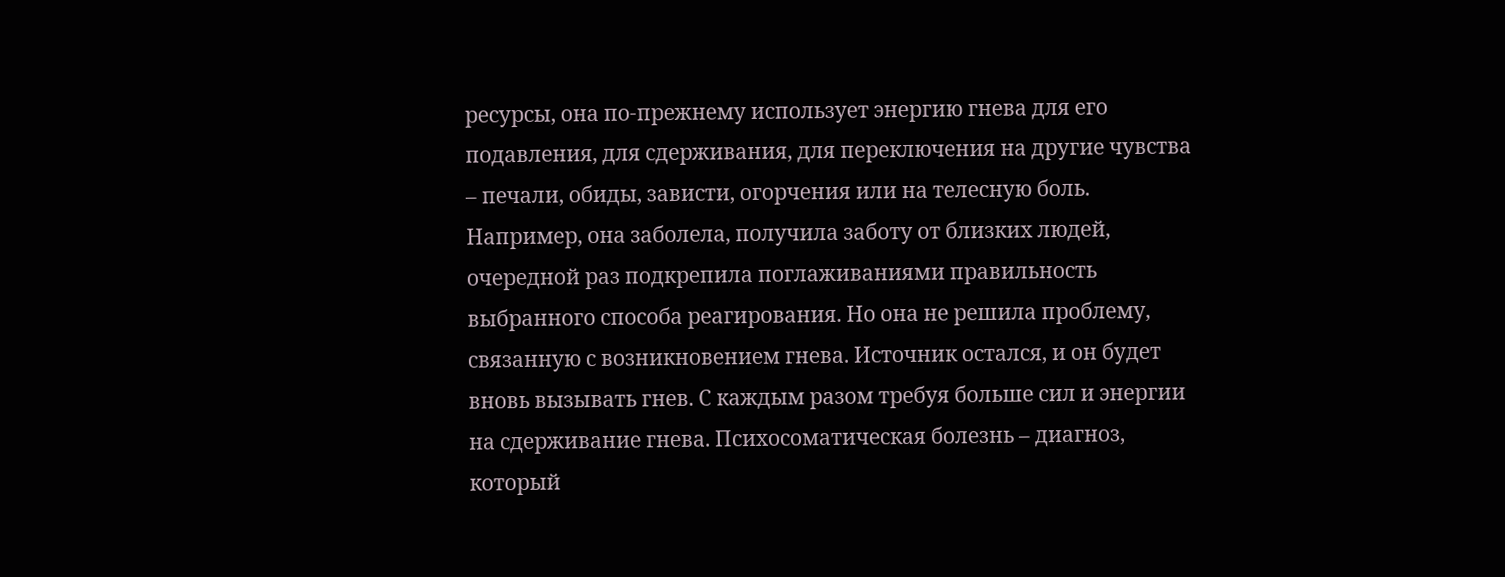ресурсы, она по-прежнему использует энергию гнева для его подавления, для сдерживания, для переключения на другие чувства – печали, обиды, зависти, огорчения или на телесную боль. Например, она заболела, получила заботу от близких людей, очередной раз подкрепила поглаживаниями правильность выбранного способа реагирования. Но она не решила проблему, связанную с возникновением гнева. Источник остался, и он будет вновь вызывать гнев. С каждым разом требуя больше сил и энергии на сдерживание гнева. Психосоматическая болезнь – диагноз, который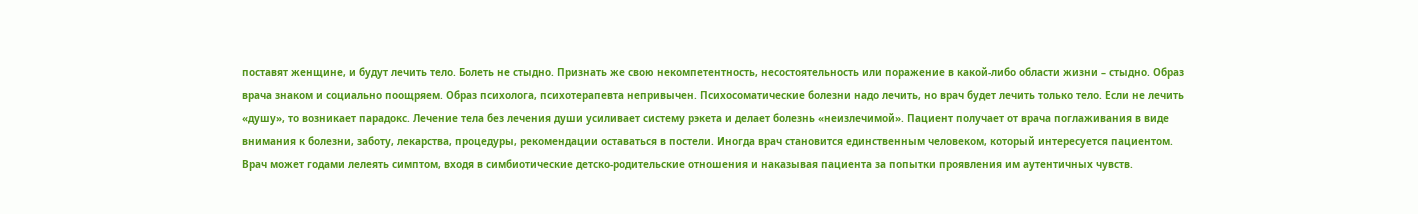поставят женщине, и будут лечить тело. Болеть не стыдно. Признать же свою некомпетентность, несостоятельность или поражение в какой-либо области жизни – стыдно. Образ врача знаком и социально поощряем. Образ психолога, психотерапевта непривычен. Психосоматические болезни надо лечить, но врач будет лечить только тело. Если не лечить «душу», то возникает парадокс. Лечение тела без лечения души усиливает систему рэкета и делает болезнь «неизлечимой». Пациент получает от врача поглаживания в виде внимания к болезни, заботу, лекарства, процедуры, рекомендации оставаться в постели. Иногда врач становится единственным человеком, который интересуется пациентом. Врач может годами лелеять симптом, входя в симбиотические детско-родительские отношения и наказывая пациента за попытки проявления им аутентичных чувств.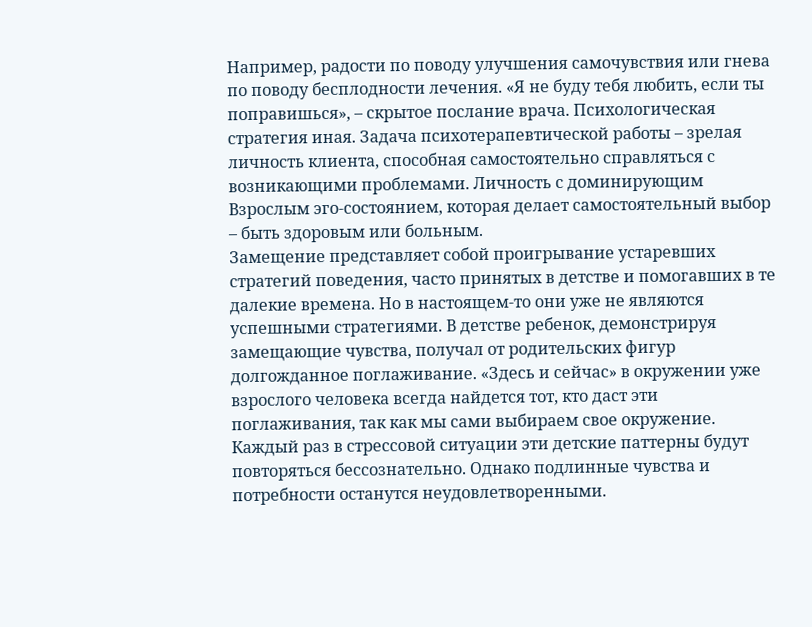Например, радости по поводу улучшения самочувствия или гнева по поводу бесплодности лечения. «Я не буду тебя любить, если ты поправишься», – скрытое послание врача. Психологическая стратегия иная. Задача психотерапевтической работы – зрелая личность клиента, способная самостоятельно справляться с возникающими проблемами. Личность с доминирующим Взрослым эго-состоянием, которая делает самостоятельный выбор – быть здоровым или больным.
Замещение представляет собой проигрывание устаревших стратегий поведения, часто принятых в детстве и помогавших в те далекие времена. Но в настоящем-то они уже не являются успешными стратегиями. В детстве ребенок, демонстрируя замещающие чувства, получал от родительских фигур долгожданное поглаживание. «Здесь и сейчас» в окружении уже взрослого человека всегда найдется тот, кто даст эти поглаживания, так как мы сами выбираем свое окружение. Каждый раз в стрессовой ситуации эти детские паттерны будут повторяться бессознательно. Однако подлинные чувства и потребности останутся неудовлетворенными.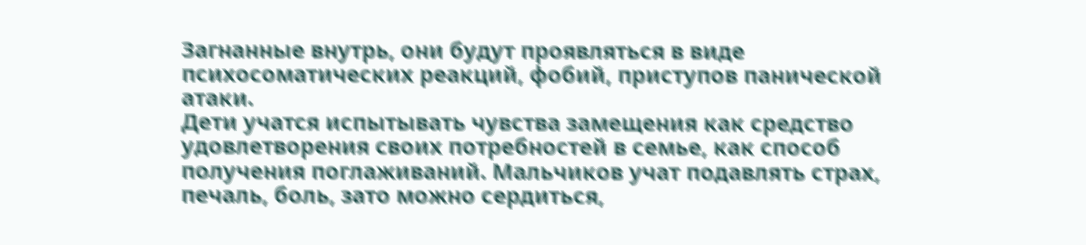Загнанные внутрь, они будут проявляться в виде психосоматических реакций, фобий, приступов панической атаки.
Дети учатся испытывать чувства замещения как средство удовлетворения своих потребностей в семье, как способ получения поглаживаний. Мальчиков учат подавлять страх, печаль, боль, зато можно сердиться,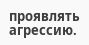проявлять агрессию.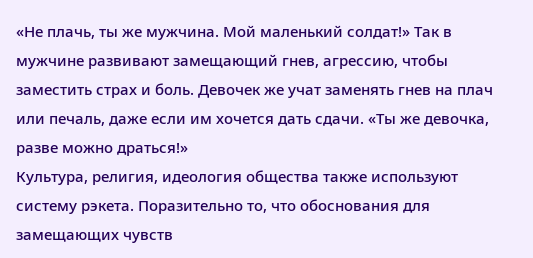«Не плачь, ты же мужчина. Мой маленький солдат!» Так в мужчине развивают замещающий гнев, агрессию, чтобы заместить страх и боль. Девочек же учат заменять гнев на плач или печаль, даже если им хочется дать сдачи. «Ты же девочка, разве можно драться!»
Культура, религия, идеология общества также используют систему рэкета. Поразительно то, что обоснования для замещающих чувств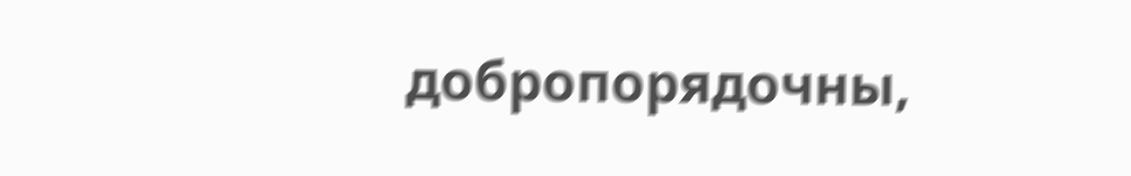добропорядочны,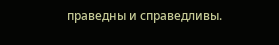праведны и справедливы.